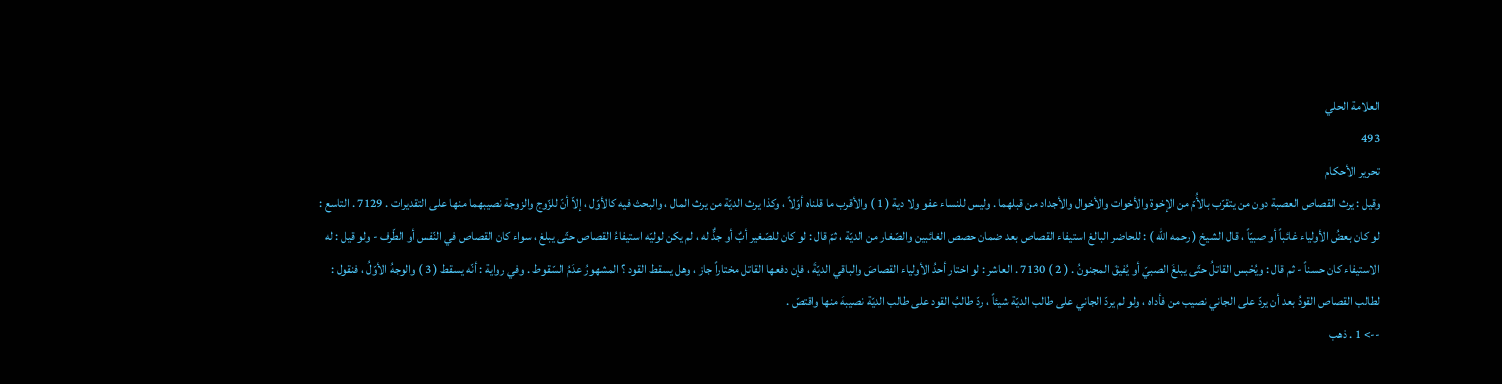العلامة الحلي
493
تحرير الأحكام
وقيل : يرث القصاص العصبة دون من يتقرّب بالأُمّ من الإخوة والأخوات والأخوال والأجداد من قبلهما . وليس للنساء عفو ولا دية ( 1 ) والأقرب ما قلناه أوّلاً ، وكذا يرث الديّة من يرث المال ، والبحث فيه كالأوّل ، إلاّ أنّ للزّوج والزوجة نصيبهما منها على التقديرات . 7129 . التاسع : لو كان بعضُ الأولياء غائباً أو صبيّاً ، قال الشيخ ( رحمه الله ) : للحاضر البالغ استيفاء القصاص بعد ضمان حصص الغائبين والصّغار من الديّة ، ثمّ قال : لو كان للصّغير أبٌ أو جدٌّ له ، لم يكن لوليّه استيفاءُ القصاص حتّى يبلغ ، سواء كان القصاص في النّفس أو الطّرف - ولو قيل : له الاستيفاء كان حسناً - ثم قال : ويُحْبس القاتلُ حتّى يبلغَ الصبيّ أو يُفيقَ المجنونُ . ( 2 ) 7130 . العاشر : لو اختار أحدُ الأولياء القصاصَ والباقي الديّةَ ، فإن دفعها القاتل مختاراً جاز ، وهل يسقط القود ؟ المشهورُ عدَمُ السّقوط . وفي رواية : أنّه يسقط ( 3 ) والوجهُ الأوّلُ ، فنقول : لطالب القصاص القودُ بعد أن يردّ على الجاني نصيب من فأداه ، ولو لم يردّ الجاني على طالب الديّة شيئاً ، ردّ طالبُ القود على طالب الديّة نصيبهَ منها واقتصّ .
--> 1 . ذهب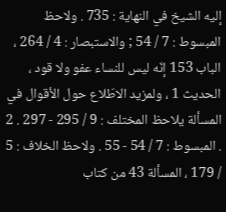إليه الشيخ في النهاية : 735 . ولاحظ المبسوط : 7 / 54 ; والاستبصار : 4 / 264 ، الباب 153 إنّه ليس للنساء عفو ولا قود ، الحديث 1 ، ولمزيد الاطّلاع حول الأقوال في المسألة يلاحظ المختلف : 9 / 295 - 297 . 2 . المبسوط : 7 / 54 - 55 . ولاحظ الخلاف : 5 / 179 ، المسألة 43 من كتاب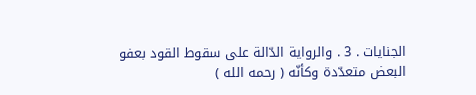الجنايات . 3 . والرواية الدّالة على سقوط القود بعفو البعض متعدّدة وكأنّه ( رحمه الله )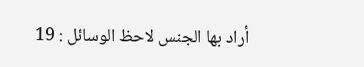أراد بها الجنس لاحظ الوسائل : 19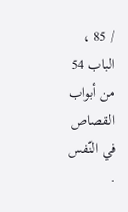/ 85 ، الباب 54 من أبواب القصاص في النّفس .